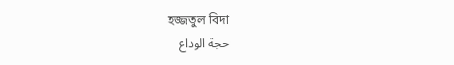হজ্জতুল বিদা
حجة الوداع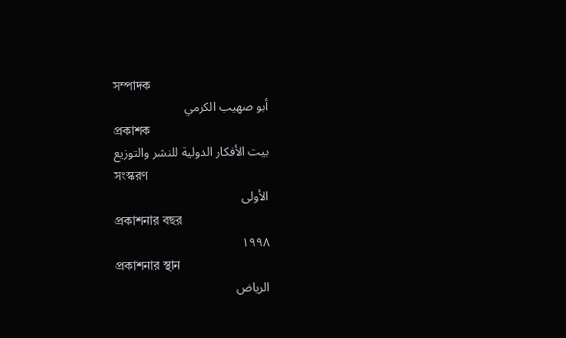সম্পাদক
أبو صهيب الكرمي
প্রকাশক
بيت الأفكار الدولية للنشر والتوزيع
সংস্করণ
الأولى
প্রকাশনার বছর
١٩٩٨
প্রকাশনার স্থান
الرياض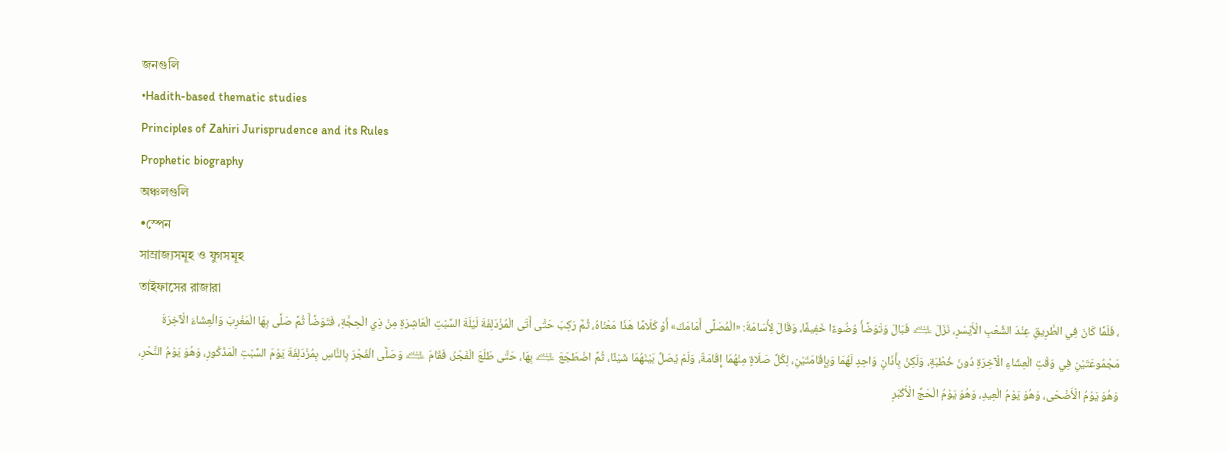জনগুলি
•Hadith-based thematic studies
Principles of Zahiri Jurisprudence and its Rules
Prophetic biography
অঞ্চলগুলি
•স্পেন
সাম্রাজ্যসমূহ ও যুগসমূহ
তাইফাসের রাজারা
، فَلَمَّا كَانَ فِي الطَّرِيقِ عِنْدَ الشِّعْبِ الْأَيْسَرِ، نَزَلَ ﵇ فَبَالَ وَتَوَضَّأَ وُضُوءًا خَفِيفًا، وَقَالَ لِأُسَامَةَ: «الْمُصَلَّى أَمَامَكَ» أَوْ كَلَامًا هَذَا مَعْنَاهُ، ثُمَّ رَكِبَ حَتَّى أَتَى الْمُزْدَلِفَةَ لَيْلَةَ السَّبْتِ الْعَاشِرَةِ مِنْ ذِي الْحِجَّةِ، فَتَوَضَّأَ ثُمَّ صَلَّى بِهَا الْمَغْرِبَ وَالْعِشَاءَ الْآخِرَةَ مَجْمُوعَتَيْنِ فِي وَقْتِ الْعِشَاءِ الْآخِرَةِ دُونَ خُطْبَةٍ، وَلَكِنْ بِأَذَانٍ وَاحِدٍ لَهُمَا وَبِإِقَامَتَيْنِ، لِكُلِّ صَلَاةٍ مِنْهُمَا إِقَامَةٌ، وَلَمْ يُصَلِّ بَيْنَهُمَا شَيْئًا، ثُمَّ اضْطَجَعَ ﵇ بِهَا، حَتَّى طَلَعَ الْفَجْرُ، فَقَامَ ﵇ وَصَلَّى الْفَجْرَ بِالنَّاسِ بِمُزْدَلِفَةَ يَوْمَ السَّبْتِ الْمَذْكُورِ، وَهُوَ يَوْمُ النَّحْرِ، وَهُوَ يَوْمُ الْأَضْحَى، وَهُوَ يَوْمُ الْعِيدِ، وَهُوَ يَوْمُ الْحَجِّ الْأَكْبَرِ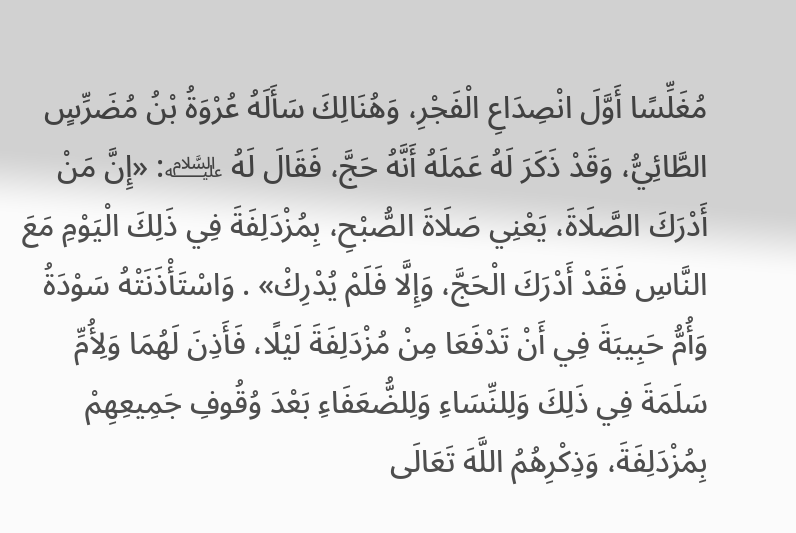مُغَلِّسًا أَوَّلَ انْصِدَاعِ الْفَجْرِ، وَهُنَالِكَ سَأَلَهُ عُرْوَةُ بْنُ مُضَرِّسٍ الطَّائِيُّ، وَقَدْ ذَكَرَ لَهُ عَمَلَهُ أَنَّهُ حَجَّ، فَقَالَ لَهُ ﵇: «إِنَّ مَنْ أَدْرَكَ الصَّلَاةَ، يَعْنِي صَلَاةَ الصُّبْحِ، بِمُزْدَلِفَةَ فِي ذَلِكَ الْيَوْمِ مَعَ النَّاسِ فَقَدْ أَدْرَكَ الْحَجَّ، وَإِلَّا فَلَمْ يُدْرِكْ» . وَاسْتَأْذَنَتْهُ سَوْدَةُ وَأُمُّ حَبِيبَةَ فِي أَنْ تَدْفَعَا مِنْ مُزْدَلِفَةَ لَيْلًا، فَأَذِنَ لَهُمَا وَلِأُمِّ سَلَمَةَ فِي ذَلِكَ وَلِلنِّسَاءِ وَلِلضُّعَفَاءِ بَعْدَ وُقُوفِ جَمِيعِهِمْ بِمُزْدَلِفَةَ، وَذِكْرِهُمُ اللَّهَ تَعَالَى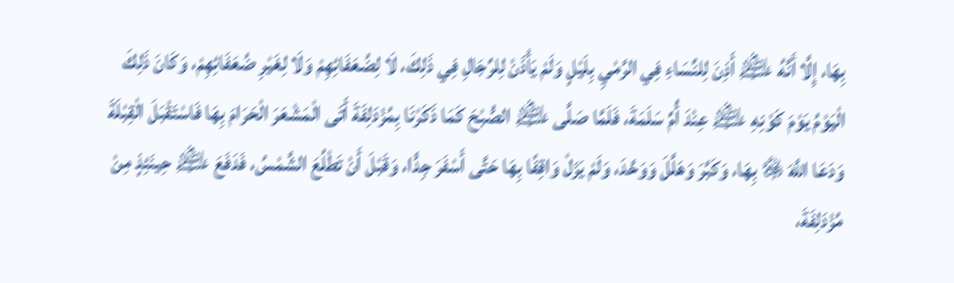بِهَا، إِلَّا أَنَّهُ ﵇ أَذِنَ لِلنِّسَاءِ فِي الرَّمْيِ بِلَيْلٍ وَلَمْ يَأْذَنْ لِلرِّجَالِ فِي ذَلِكَ، لَا لِضُعَفَائِهِمْ وَلَا لِغَيْرِ ضُعَفَائِهِمْ، وَكَانَ ذَلِكَ الْيَوْمُ يَوْمَ كَوْنِهِ ﵇ عِنْدَ أُمِّ سَلَمَةَ، فَلَمَّا صَلَّى ﵇ الصُّبْحَ كَمَا ذَكَرْنَا بِمُزْدَلِفَةَ أَتَى الْمَشْعَرَ الْحَرَامَ بِهَا فَاسْتَقْبَلَ الْقِبْلَةَ وَدَعَا اللَّهَ ﷿ بِهَا، وَكَبَّرَ وَهَلَّلَ وَوَحَّدَ، وَلَمْ يَزَلْ وَاقِفًا بِهَا حَتَّى أَسْفَرَ جِدًّا، وَقَبْلَ أَنْ تَطْلُعَ الشَّمْسُ، فَدَفَعَ ﵇ حِينَئِذٍ مِنْ مُزْدَلِفَةَ،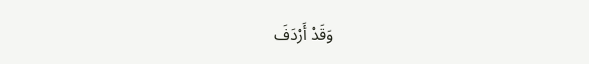وَقَدْ أَرْدَفَ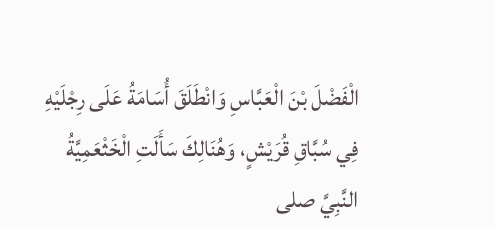الْفَضْلَ بْنَ الْعَبَّاسِ وَانْطَلَقَ أُسَامَةُ عَلَى رِجْلَيْهِ فِي سُبَّاقِ قُرَيْشٍ، وَهُنَالِكَ سَأَلَتِ الْخَثْعَمِيَّةُ النَّبِيَّ صلى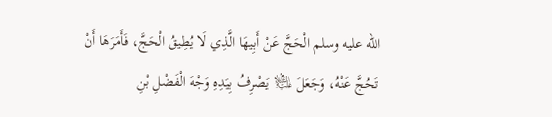الله عليه وسلم الْحَجَّ عَنْ أَبِيهَا الَّذِي لَا يُطِيقُ الْحَجَّ، فَأَمَرَهَا أَنْ تَحُجَّ عَنْهُ، وَجَعَلَ ﵇ يَصْرِفُ بِيَدِهِ وَجْهَ الْفَضْلِ بْنِ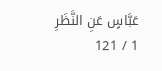عَبَّاسٍ عَنِ النَّظَرِ
1 / 121